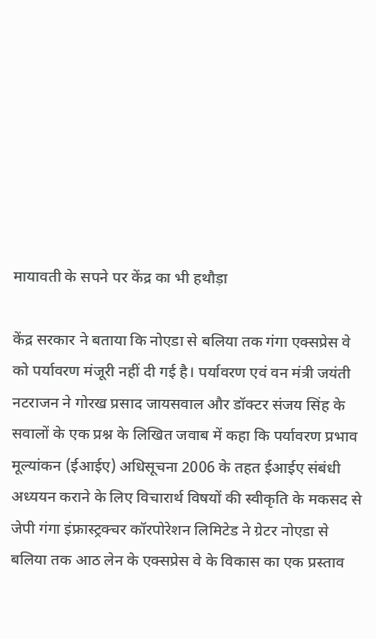मायावती के सपने पर केंद्र का भी हथौड़ा

केंद्र सरकार ने बताया कि नोएडा से बलिया तक गंगा एक्सप्रेस वे को पर्यावरण मंजूरी नहीं दी गई है। पर्यावरण एवं वन मंत्री जयंती नटराजन ने गोरख प्रसाद जायसवाल और डॉक्टर संजय सिंह के सवालों के एक प्रश्न के लिखित जवाब में कहा कि पर्यावरण प्रभाव मूल्यांकन (ईआईए) अधिसूचना 2006 के तहत ईआईए संबंधी अध्ययन कराने के लिए विचारार्थ विषयों की स्वीकृति के मकसद से जेपी गंगा इंफ्रास्ट्रक्चर कॉरपोरेशन लिमिटेड ने ग्रेटर नोएडा से बलिया तक आठ लेन के एक्सप्रेस वे के विकास का एक प्रस्ताव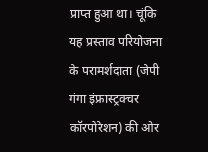प्राप्त हुआ था। चूंकि यह प्रस्ताव परियोजना के परामर्शदाता (जेपी गंगा इंफ्रास्ट्रक्चर कॉरपोरेशन) की ओर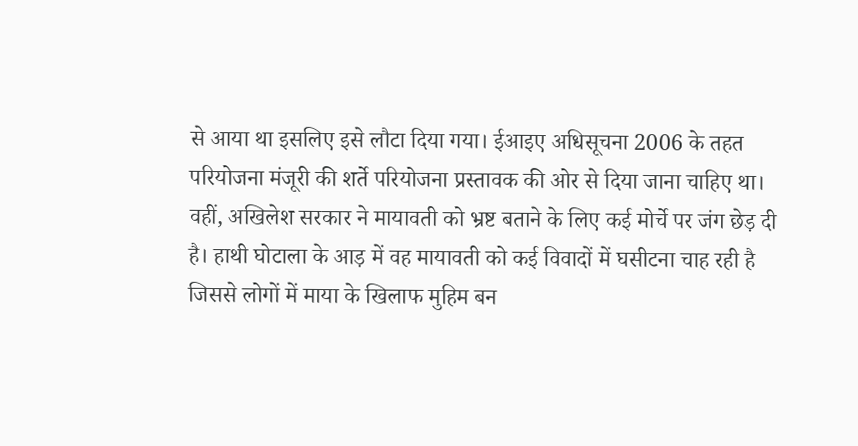से आया था इसलिए इसे लौटा दिया गया। ईआइए अधिसूचना 2006 के तहत परियोजना मंजूरी की शर्ते परियोजना प्रस्तावक की ओर से दिया जाना चाहिए था।
वहीं, अखिलेश सरकार ने मायावती को भ्रष्ट बताने के लिए कई मोर्चे पर जंग छेड़ दी है। हाथी घोटाला के आड़ में वह मायावती को कई विवादों में घसीटना चाह रही है जिससे लोगों में माया के खिलाफ मुहिम बन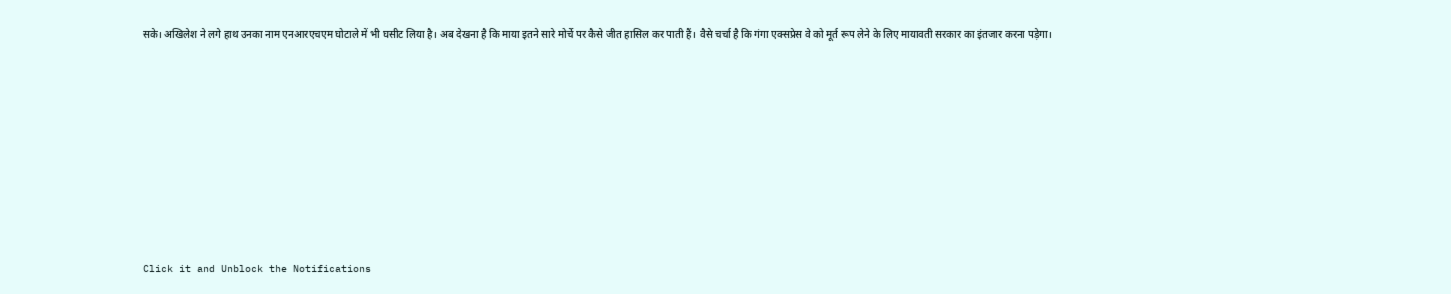सके। अखिलेश ने लगे हाथ उनका नाम एनआरएचएम घोटाले में भी घसीट लिया है। अब देखना है कि माया इतने सारे मोर्चे पर कैसे जीत हासिल कर पाती हैं। वैसे चर्चा है कि गंगा एक्सप्रेस वे को मूर्त रूप लेने के लिए मायावती सरकार का इंतजार करना पड़ेगा।












Click it and Unblock the Notifications